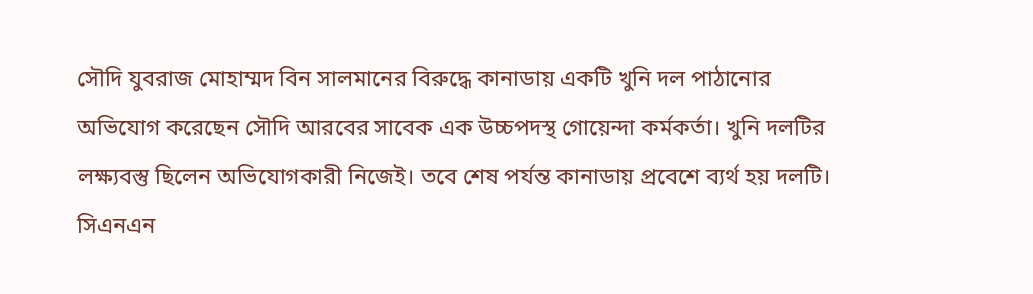সৌদি যুবরাজ মোহাম্মদ বিন সালমানের বিরুদ্ধে কানাডায় একটি খুনি দল পাঠানোর অভিযোগ করেছেন সৌদি আরবের সাবেক এক উচ্চপদস্থ গোয়েন্দা কর্মকর্তা। খুনি দলটির লক্ষ্যবস্তু ছিলেন অভিযোগকারী নিজেই। তবে শেষ পর্যন্ত কানাডায় প্রবেশে ব্যর্থ হয় দলটি। সিএনএন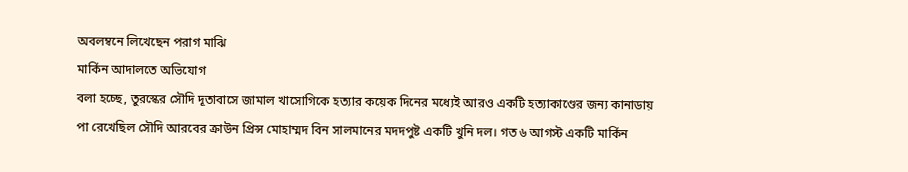অবলম্বনে লিখেছেন পরাগ মাঝি
মার্কিন আদালতে অভিযোগ
বলা হচ্ছে, তুরস্কের সৌদি দূতাবাসে জামাল খাসোগিকে হত্যার কয়েক দিনের মধ্যেই আরও একটি হত্যাকাণ্ডের জন্য কানাডায় পা রেখেছিল সৌদি আরবের ক্রাউন প্রিন্স মোহাম্মদ বিন সালমানের মদদপুষ্ট একটি খুনি দল। গত ৬ আগস্ট একটি মার্কিন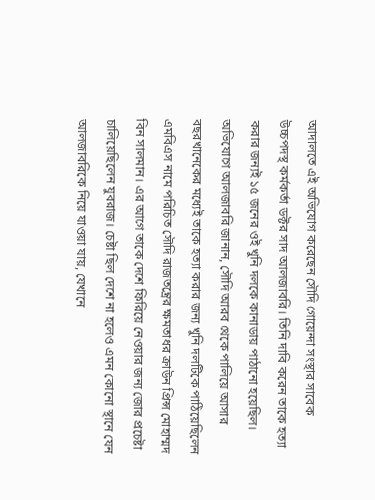আদালতে এই অভিযোগ করেছেন সৌদি গোয়েন্দা সংস্থার সাবেক উচ্চপদস্থ কর্মকর্তা ডক্টর সাদ আলজাবরি। তিনি দাবি করেন তাকে হত্যা করার জন্যই ১৫ জনের ওই খুনি দলকে কানাডায় পাঠানো হয়েছিল।
অভিযোগে আলজাবরি জানান, সৌদি আরব থেকে পালিয়ে আসার বছরখানেকের মধ্যেই তাকে হত্যা করার জন্য খুনি দলটিকে পাঠিয়েছিলেন এমবিএস নামে পরিচিত সৌদি রাজতন্ত্রের ক্ষমতাধর ক্রাউন প্রিন্স মোহাম্মদ বিন সালমান। এর আগে তাকে দেশে ফিরিয়ে নেওয়ার জন্য জোর প্রচেষ্টা চালিয়েছিলেন যুবরাজ। চেষ্টা ছিল দেশে না হলেও এমন কোনো স্থানে যেন আলজাবরিকে নিয়ে যাওয়া যায়, যেখানে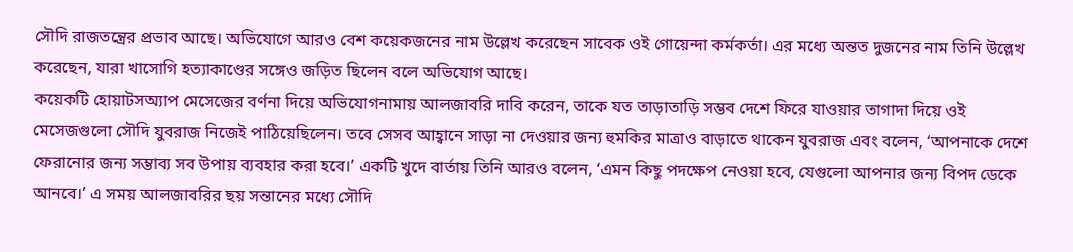সৌদি রাজতন্ত্রের প্রভাব আছে। অভিযোগে আরও বেশ কয়েকজনের নাম উল্লেখ করেছেন সাবেক ওই গোয়েন্দা কর্মকর্তা। এর মধ্যে অন্তত দুজনের নাম তিনি উল্লেখ করেছেন, যারা খাসোগি হত্যাকাণ্ডের সঙ্গেও জড়িত ছিলেন বলে অভিযোগ আছে।
কয়েকটি হোয়াটসঅ্যাপ মেসেজের বর্ণনা দিয়ে অভিযোগনামায় আলজাবরি দাবি করেন, তাকে যত তাড়াতাড়ি সম্ভব দেশে ফিরে যাওয়ার তাগাদা দিয়ে ওই মেসেজগুলো সৌদি যুবরাজ নিজেই পাঠিয়েছিলেন। তবে সেসব আহ্বানে সাড়া না দেওয়ার জন্য হুমকির মাত্রাও বাড়াতে থাকেন যুবরাজ এবং বলেন, ‘আপনাকে দেশে ফেরানোর জন্য সম্ভাব্য সব উপায় ব্যবহার করা হবে।’ একটি খুদে বার্তায় তিনি আরও বলেন, ‘এমন কিছু পদক্ষেপ নেওয়া হবে, যেগুলো আপনার জন্য বিপদ ডেকে আনবে।’ এ সময় আলজাবরির ছয় সন্তানের মধ্যে সৌদি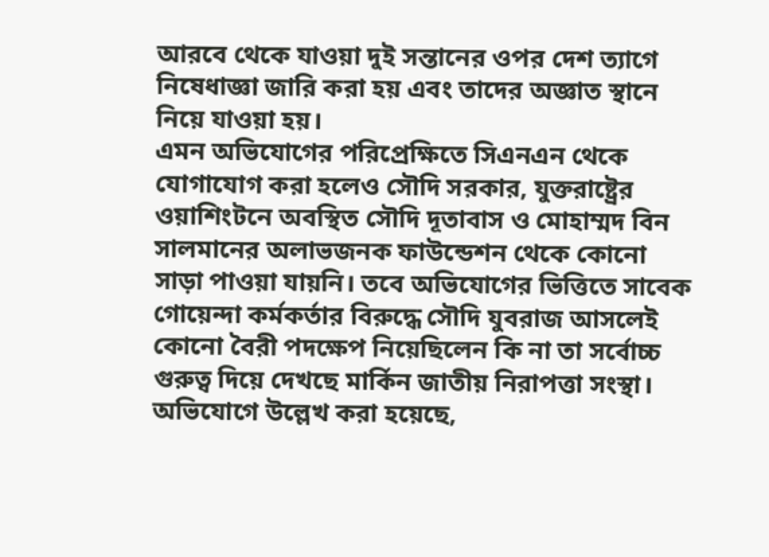আরবে থেকে যাওয়া দুই সন্তানের ওপর দেশ ত্যাগে নিষেধাজ্ঞা জারি করা হয় এবং তাদের অজ্ঞাত স্থানে নিয়ে যাওয়া হয়।
এমন অভিযোগের পরিপ্রেক্ষিতে সিএনএন থেকে যোগাযোগ করা হলেও সৌদি সরকার, যুক্তরাষ্ট্রের ওয়াশিংটনে অবস্থিত সৌদি দূতাবাস ও মোহাম্মদ বিন সালমানের অলাভজনক ফাউন্ডেশন থেকে কোনো সাড়া পাওয়া যায়নি। তবে অভিযোগের ভিত্তিতে সাবেক গোয়েন্দা কর্মকর্তার বিরুদ্ধে সৌদি যুবরাজ আসলেই কোনো বৈরী পদক্ষেপ নিয়েছিলেন কি না তা সর্বোচ্চ গুরুত্ব দিয়ে দেখছে মার্কিন জাতীয় নিরাপত্তা সংস্থা।
অভিযোগে উল্লেখ করা হয়েছে,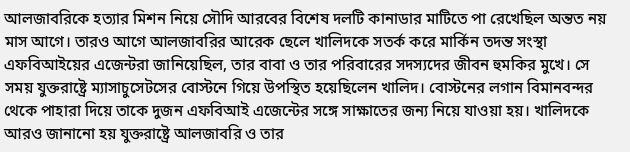আলজাবরিকে হত্যার মিশন নিয়ে সৌদি আরবের বিশেষ দলটি কানাডার মাটিতে পা রেখেছিল অন্তত নয় মাস আগে। তারও আগে আলজাবরির আরেক ছেলে খালিদকে সতর্ক করে মার্কিন তদন্ত সংস্থা এফবিআইয়ের এজেন্টরা জানিয়েছিল, তার বাবা ও তার পরিবারের সদস্যদের জীবন হুমকির মুখে। সে সময় যুক্তরাষ্ট্রে ম্যাসাচুসেটসের বোস্টনে গিয়ে উপস্থিত হয়েছিলেন খালিদ। বোস্টনের লগান বিমানবন্দর থেকে পাহারা দিয়ে তাকে দুজন এফবিআই এজেন্টের সঙ্গে সাক্ষাতের জন্য নিয়ে যাওয়া হয়। খালিদকে আরও জানানো হয় যুক্তরাষ্ট্রে আলজাবরি ও তার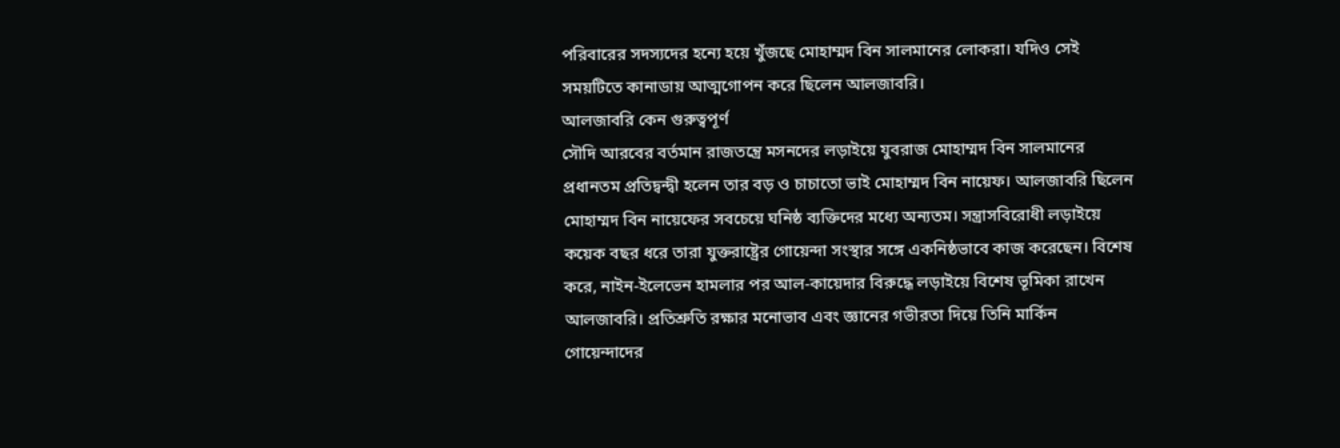পরিবারের সদস্যদের হন্যে হয়ে খুঁজছে মোহাম্মদ বিন সালমানের লোকরা। যদিও সেই সময়টিতে কানাডায় আত্মগোপন করে ছিলেন আলজাবরি।
আলজাবরি কেন গুরুত্বপূর্ণ
সৌদি আরবের বর্তমান রাজতন্ত্রে মসনদের লড়াইয়ে যুবরাজ মোহাম্মদ বিন সালমানের প্রধানতম প্রতিদ্বন্দ্বী হলেন তার বড় ও চাচাতো ভাই মোহাম্মদ বিন নায়েফ। আলজাবরি ছিলেন মোহাম্মদ বিন নায়েফের সবচেয়ে ঘনিষ্ঠ ব্যক্তিদের মধ্যে অন্যতম। সন্ত্রাসবিরোধী লড়াইয়ে কয়েক বছর ধরে তারা যুক্তরাষ্ট্রের গোয়েন্দা সংস্থার সঙ্গে একনিষ্ঠভাবে কাজ করেছেন। বিশেষ করে, নাইন-ইলেভেন হামলার পর আল-কায়েদার বিরুদ্ধে লড়াইয়ে বিশেষ ভূমিকা রাখেন আলজাবরি। প্রতিশ্রুতি রক্ষার মনোভাব এবং জ্ঞানের গভীরতা দিয়ে তিনি মার্কিন গোয়েন্দাদের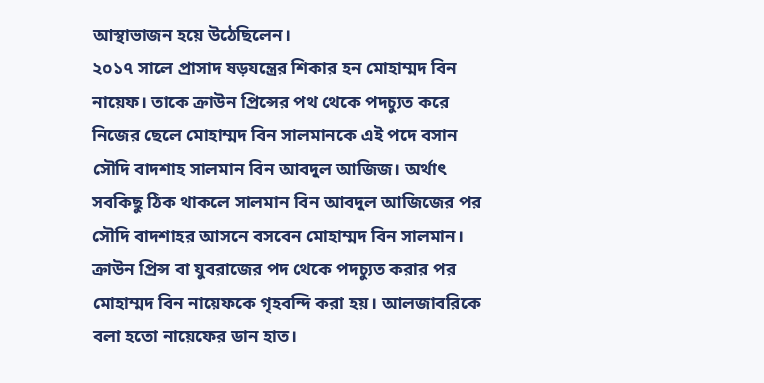আস্থাভাজন হয়ে উঠেছিলেন।
২০১৭ সালে প্রাসাদ ষড়যন্ত্রের শিকার হন মোহাম্মদ বিন নায়েফ। তাকে ক্রাউন প্রিন্সের পথ থেকে পদচ্যুত করে নিজের ছেলে মোহাম্মদ বিন সালমানকে এই পদে বসান সৌদি বাদশাহ সালমান বিন আবদুল আজিজ। অর্থাৎ সবকিছু ঠিক থাকলে সালমান বিন আবদুল আজিজের পর সৌদি বাদশাহর আসনে বসবেন মোহাম্মদ বিন সালমান। ক্রাউন প্রিন্স বা যুবরাজের পদ থেকে পদচ্যুত করার পর মোহাম্মদ বিন নায়েফকে গৃহবন্দি করা হয়। আলজাবরিকে বলা হতো নায়েফের ডান হাত।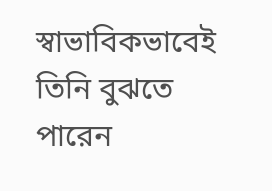স্বাভাবিকভাবেই তিনি বুঝতে পারেন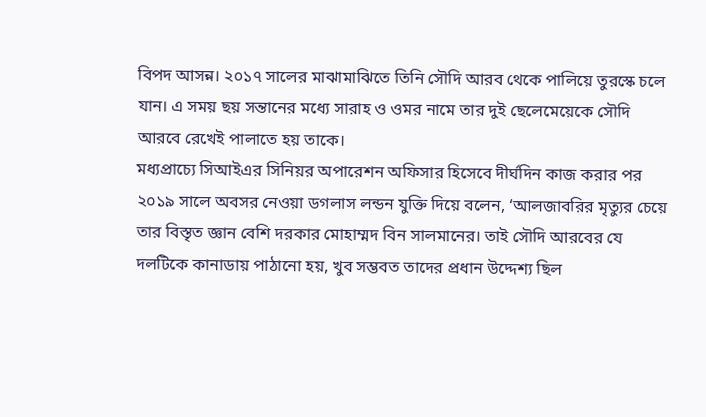বিপদ আসন্ন। ২০১৭ সালের মাঝামাঝিতে তিনি সৌদি আরব থেকে পালিয়ে তুরস্কে চলে যান। এ সময় ছয় সন্তানের মধ্যে সারাহ ও ওমর নামে তার দুই ছেলেমেয়েকে সৌদি আরবে রেখেই পালাতে হয় তাকে।
মধ্যপ্রাচ্যে সিআইএর সিনিয়র অপারেশন অফিসার হিসেবে দীর্ঘদিন কাজ করার পর ২০১৯ সালে অবসর নেওয়া ডগলাস লন্ডন যুক্তি দিয়ে বলেন, ‘আলজাবরির মৃত্যুর চেয়ে তার বিস্তৃত জ্ঞান বেশি দরকার মোহাম্মদ বিন সালমানের। তাই সৌদি আরবের যে দলটিকে কানাডায় পাঠানো হয়, খুব সম্ভবত তাদের প্রধান উদ্দেশ্য ছিল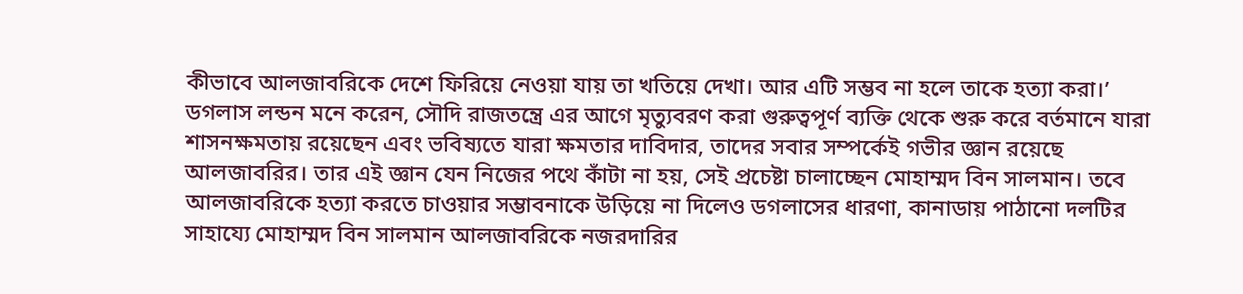কীভাবে আলজাবরিকে দেশে ফিরিয়ে নেওয়া যায় তা খতিয়ে দেখা। আর এটি সম্ভব না হলে তাকে হত্যা করা।’
ডগলাস লন্ডন মনে করেন, সৌদি রাজতন্ত্রে এর আগে মৃত্যুবরণ করা গুরুত্বপূর্ণ ব্যক্তি থেকে শুরু করে বর্তমানে যারা শাসনক্ষমতায় রয়েছেন এবং ভবিষ্যতে যারা ক্ষমতার দাবিদার, তাদের সবার সম্পর্কেই গভীর জ্ঞান রয়েছে আলজাবরির। তার এই জ্ঞান যেন নিজের পথে কাঁটা না হয়, সেই প্রচেষ্টা চালাচ্ছেন মোহাম্মদ বিন সালমান। তবে আলজাবরিকে হত্যা করতে চাওয়ার সম্ভাবনাকে উড়িয়ে না দিলেও ডগলাসের ধারণা, কানাডায় পাঠানো দলটির সাহায্যে মোহাম্মদ বিন সালমান আলজাবরিকে নজরদারির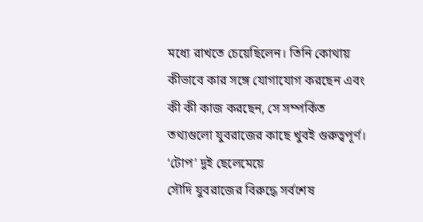মধ্যে রাখতে চেয়েছিলেন। তিনি কোথায় কীভাবে কার সঙ্গে যোগাযোগ করছেন এবং কী কী কাজ করছেন, সে সম্পর্কিত তথ্যগুলো যুবরাজের কাছে খুবই গুরুত্বপূর্ণ।
‘টোপ’ দুই ছেলেমেয়ে
সৌদি যুবরাজের বিরুদ্ধে সর্বশেষ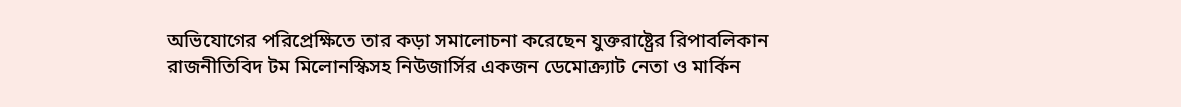অভিযোগের পরিপ্রেক্ষিতে তার কড়া সমালোচনা করেছেন যুক্তরাষ্ট্রের রিপাবলিকান রাজনীতিবিদ টম মিলোনস্কিসহ নিউজার্সির একজন ডেমোক্র্যাট নেতা ও মার্কিন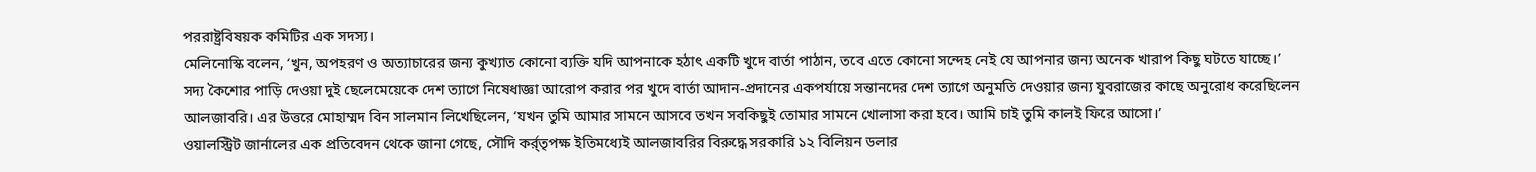পররাষ্ট্রবিষয়ক কমিটির এক সদস্য।
মেলিনোস্কি বলেন, ‘খুন, অপহরণ ও অত্যাচারের জন্য কুখ্যাত কোনো ব্যক্তি যদি আপনাকে হঠাৎ একটি খুদে বার্তা পাঠান, তবে এতে কোনো সন্দেহ নেই যে আপনার জন্য অনেক খারাপ কিছু ঘটতে যাচ্ছে।’
সদ্য কৈশোর পাড়ি দেওয়া দুই ছেলেমেয়েকে দেশ ত্যাগে নিষেধাজ্ঞা আরোপ করার পর খুদে বার্তা আদান-প্রদানের একপর্যায়ে সন্তানদের দেশ ত্যাগে অনুমতি দেওয়ার জন্য যুবরাজের কাছে অনুরোধ করেছিলেন আলজাবরি। এর উত্তরে মোহাম্মদ বিন সালমান লিখেছিলেন, ‘যখন তুমি আমার সামনে আসবে তখন সবকিছুই তোমার সামনে খোলাসা করা হবে। আমি চাই তুমি কালই ফিরে আসো।’
ওয়ালস্ট্রিট জার্নালের এক প্রতিবেদন থেকে জানা গেছে, সৌদি কর্র্তৃপক্ষ ইতিমধ্যেই আলজাবরির বিরুদ্ধে সরকারি ১২ বিলিয়ন ডলার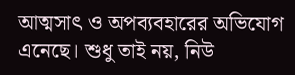আত্মসাৎ ও অপব্যবহারের অভিযোগ এনেছে। শুধু তাই নয়, নিউ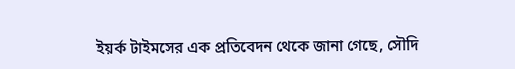ইয়র্ক টাইমসের এক প্রতিবেদন থেকে জানা গেছে, সৌদি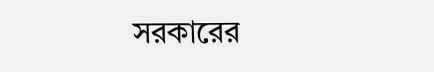সরকারের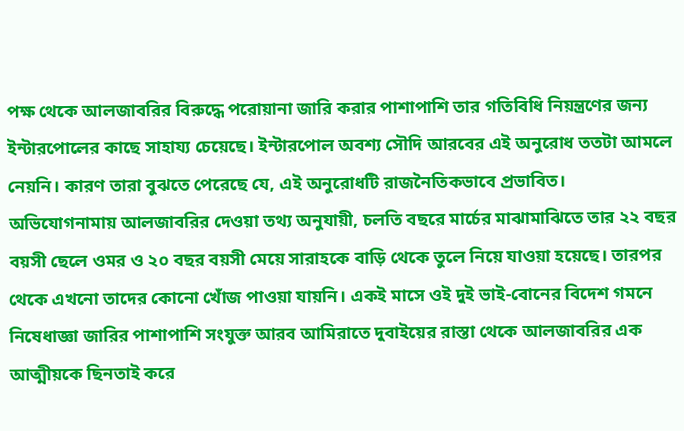পক্ষ থেকে আলজাবরির বিরুদ্ধে পরোয়ানা জারি করার পাশাপাশি তার গতিবিধি নিয়ন্ত্রণের জন্য ইন্টারপোলের কাছে সাহায্য চেয়েছে। ইন্টারপোল অবশ্য সৌদি আরবের এই অনুরোধ ততটা আমলে নেয়নি। কারণ তারা বুঝতে পেরেছে যে, এই অনুরোধটি রাজনৈতিকভাবে প্রভাবিত।
অভিযোগনামায় আলজাবরির দেওয়া তথ্য অনুযায়ী, চলতি বছরে মার্চের মাঝামাঝিতে তার ২২ বছর বয়সী ছেলে ওমর ও ২০ বছর বয়সী মেয়ে সারাহকে বাড়ি থেকে তুলে নিয়ে যাওয়া হয়েছে। তারপর থেকে এখনো তাদের কোনো খোঁজ পাওয়া যায়নি। একই মাসে ওই দুই ভাই-বোনের বিদেশ গমনে নিষেধাজ্ঞা জারির পাশাপাশি সংযুক্ত আরব আমিরাতে দুবাইয়ের রাস্তা থেকে আলজাবরির এক আত্মীয়কে ছিনতাই করে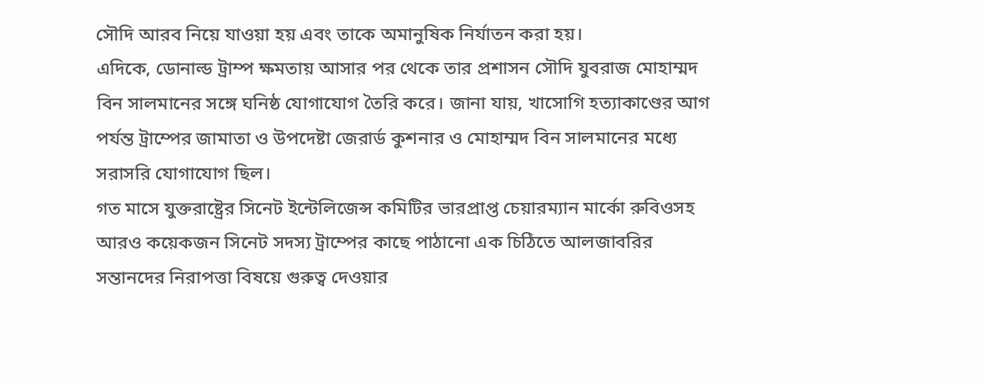সৌদি আরব নিয়ে যাওয়া হয় এবং তাকে অমানুষিক নির্যাতন করা হয়।
এদিকে, ডোনাল্ড ট্রাম্প ক্ষমতায় আসার পর থেকে তার প্রশাসন সৌদি যুবরাজ মোহাম্মদ বিন সালমানের সঙ্গে ঘনিষ্ঠ যোগাযোগ তৈরি করে। জানা যায়, খাসোগি হত্যাকাণ্ডের আগ পর্যন্ত ট্রাম্পের জামাতা ও উপদেষ্টা জেরার্ড কুশনার ও মোহাম্মদ বিন সালমানের মধ্যে সরাসরি যোগাযোগ ছিল।
গত মাসে যুক্তরাষ্ট্রের সিনেট ইন্টেলিজেন্স কমিটির ভারপ্রাপ্ত চেয়ারম্যান মার্কো রুবিওসহ আরও কয়েকজন সিনেট সদস্য ট্রাম্পের কাছে পাঠানো এক চিঠিতে আলজাবরির সন্তানদের নিরাপত্তা বিষয়ে গুরুত্ব দেওয়ার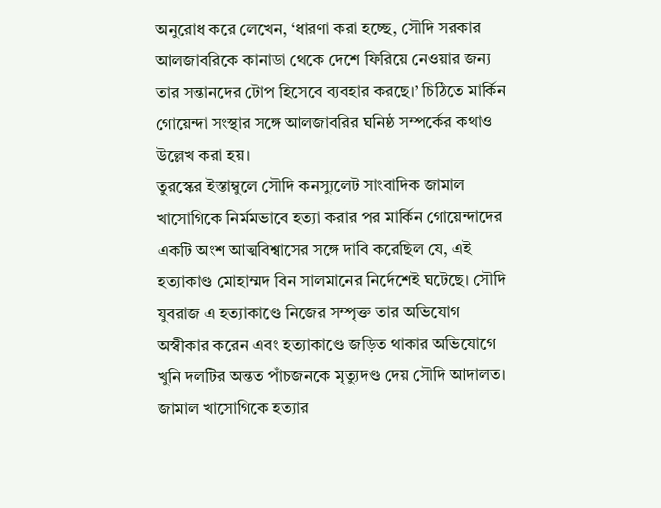অনুরোধ করে লেখেন, ‘ধারণা করা হচ্ছে, সৌদি সরকার আলজাবরিকে কানাডা থেকে দেশে ফিরিয়ে নেওয়ার জন্য তার সন্তানদের টোপ হিসেবে ব্যবহার করছে।’ চিঠিতে মার্কিন গোয়েন্দা সংস্থার সঙ্গে আলজাবরির ঘনিষ্ঠ সম্পর্কের কথাও উল্লেখ করা হয়।
তুরস্কের ইস্তাম্বুলে সৌদি কনস্যুলেট সাংবাদিক জামাল খাসোগিকে নির্মমভাবে হত্যা করার পর মার্কিন গোয়েন্দাদের একটি অংশ আত্মবিশ্বাসের সঙ্গে দাবি করেছিল যে, এই হত্যাকাণ্ড মোহাম্মদ বিন সালমানের নির্দেশেই ঘটেছে। সৌদি যুবরাজ এ হত্যাকাণ্ডে নিজের সম্পৃক্ত তার অভিযোগ অস্বীকার করেন এবং হত্যাকাণ্ডে জড়িত থাকার অভিযোগে খুনি দলটির অন্তত পাঁচজনকে মৃত্যুদণ্ড দেয় সৌদি আদালত।
জামাল খাসোগিকে হত্যার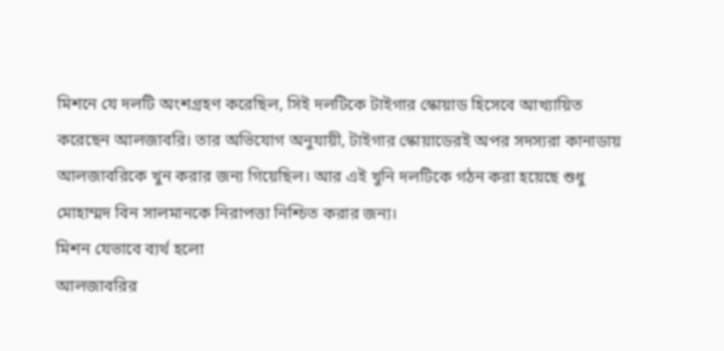মিশনে যে দলটি অংশগ্রহণ করেছিল, সিই দলটিকে টাইগার স্কোয়াড হিসেবে আখ্যায়িত করেছেন আলজাবরি। তার অভিযোগ অনুযায়ী, টাইগার স্কোয়াডেরই অপর সদস্যরা কানাডায় আলজাবরিকে খুন করার জন্য গিয়েছিল। আর এই খুনি দলটিকে গঠন করা হয়েছে শুধু মোহাম্মদ বিন সালমানকে নিরাপত্তা নিশ্চিত করার জন্য।
মিশন যেভাবে ব্যর্থ হলো
আলজাবরির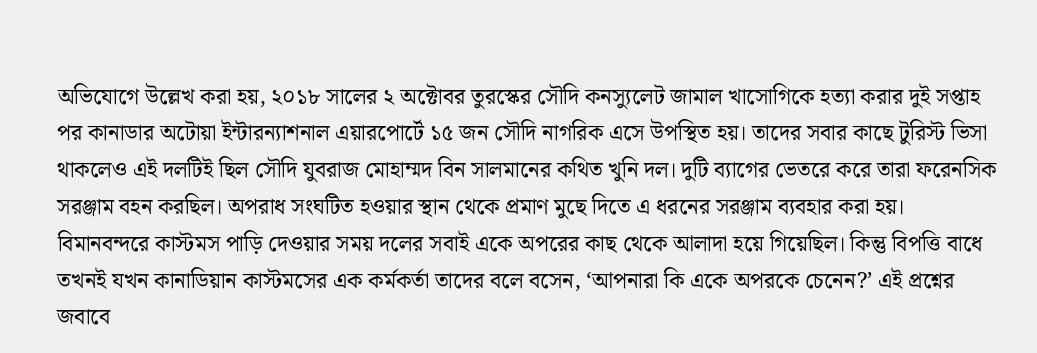অভিযোগে উল্লেখ করা হয়, ২০১৮ সালের ২ অক্টোবর তুরস্কের সৌদি কনস্যুলেট জামাল খাসোগিকে হত্যা করার দুই সপ্তাহ পর কানাডার অটোয়া ইন্টারন্যাশনাল এয়ারপোর্টে ১৫ জন সৌদি নাগরিক এসে উপস্থিত হয়। তাদের সবার কাছে টুরিস্ট ভিসা থাকলেও এই দলটিই ছিল সৌদি যুবরাজ মোহাম্মদ বিন সালমানের কথিত খুনি দল। দুটি ব্যাগের ভেতরে করে তারা ফরেনসিক সরঞ্জাম বহন করছিল। অপরাধ সংঘটিত হওয়ার স্থান থেকে প্রমাণ মুছে দিতে এ ধরনের সরঞ্জাম ব্যবহার করা হয়।
বিমানবন্দরে কাস্টমস পাড়ি দেওয়ার সময় দলের সবাই একে অপরের কাছ থেকে আলাদা হয়ে গিয়েছিল। কিন্তু বিপত্তি বাধে তখনই যখন কানাডিয়ান কাস্টমসের এক কর্মকর্তা তাদের বলে বসেন, ‘আপনারা কি একে অপরকে চেনেন?’ এই প্রশ্নের জবাবে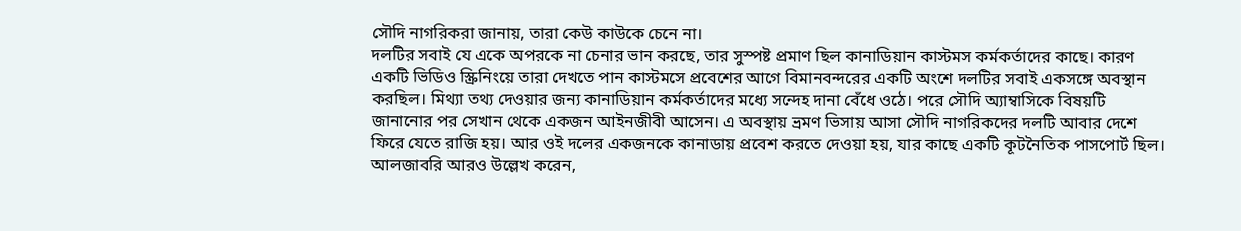সৌদি নাগরিকরা জানায়, তারা কেউ কাউকে চেনে না।
দলটির সবাই যে একে অপরকে না চেনার ভান করছে, তার সুস্পষ্ট প্রমাণ ছিল কানাডিয়ান কাস্টমস কর্মকর্তাদের কাছে। কারণ একটি ভিডিও স্ক্রিনিংয়ে তারা দেখতে পান কাস্টমসে প্রবেশের আগে বিমানবন্দরের একটি অংশে দলটির সবাই একসঙ্গে অবস্থান করছিল। মিথ্যা তথ্য দেওয়ার জন্য কানাডিয়ান কর্মকর্তাদের মধ্যে সন্দেহ দানা বেঁধে ওঠে। পরে সৌদি অ্যাম্বাসিকে বিষয়টি জানানোর পর সেখান থেকে একজন আইনজীবী আসেন। এ অবস্থায় ভ্রমণ ভিসায় আসা সৌদি নাগরিকদের দলটি আবার দেশে ফিরে যেতে রাজি হয়। আর ওই দলের একজনকে কানাডায় প্রবেশ করতে দেওয়া হয়, যার কাছে একটি কূটনৈতিক পাসপোর্ট ছিল।
আলজাবরি আরও উল্লেখ করেন,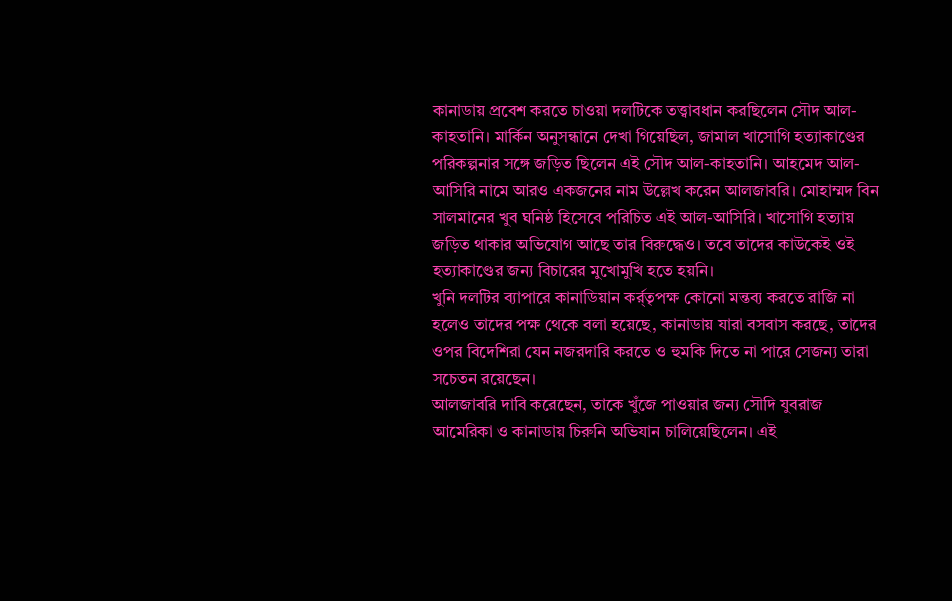কানাডায় প্রবেশ করতে চাওয়া দলটিকে তত্ত্বাবধান করছিলেন সৌদ আল-কাহতানি। মার্কিন অনুসন্ধানে দেখা গিয়েছিল, জামাল খাসোগি হত্যাকাণ্ডের পরিকল্পনার সঙ্গে জড়িত ছিলেন এই সৌদ আল-কাহতানি। আহমেদ আল-আসিরি নামে আরও একজনের নাম উল্লেখ করেন আলজাবরি। মোহাম্মদ বিন সালমানের খুব ঘনিষ্ঠ হিসেবে পরিচিত এই আল-আসিরি। খাসোগি হত্যায় জড়িত থাকার অভিযোগ আছে তার বিরুদ্ধেও। তবে তাদের কাউকেই ওই হত্যাকাণ্ডের জন্য বিচারের মুখোমুখি হতে হয়নি।
খুনি দলটির ব্যাপারে কানাডিয়ান কর্র্তৃপক্ষ কোনো মন্তব্য করতে রাজি না হলেও তাদের পক্ষ থেকে বলা হয়েছে, কানাডায় যারা বসবাস করছে, তাদের ওপর বিদেশিরা যেন নজরদারি করতে ও হুমকি দিতে না পারে সেজন্য তারা সচেতন রয়েছেন।
আলজাবরি দাবি করেছেন, তাকে খুঁজে পাওয়ার জন্য সৌদি যুবরাজ আমেরিকা ও কানাডায় চিরুনি অভিযান চালিয়েছিলেন। এই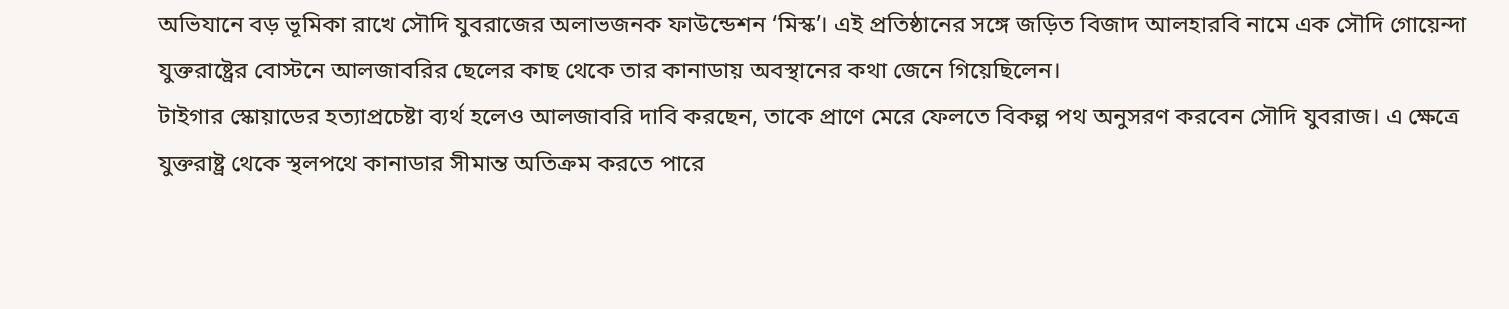অভিযানে বড় ভূমিকা রাখে সৌদি যুবরাজের অলাভজনক ফাউন্ডেশন ‘মিস্ক’। এই প্রতিষ্ঠানের সঙ্গে জড়িত বিজাদ আলহারবি নামে এক সৌদি গোয়েন্দা যুক্তরাষ্ট্রের বোস্টনে আলজাবরির ছেলের কাছ থেকে তার কানাডায় অবস্থানের কথা জেনে গিয়েছিলেন।
টাইগার স্কোয়াডের হত্যাপ্রচেষ্টা ব্যর্থ হলেও আলজাবরি দাবি করছেন, তাকে প্রাণে মেরে ফেলতে বিকল্প পথ অনুসরণ করবেন সৌদি যুবরাজ। এ ক্ষেত্রে যুক্তরাষ্ট্র থেকে স্থলপথে কানাডার সীমান্ত অতিক্রম করতে পারে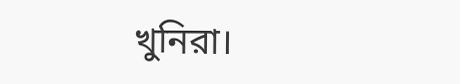খুনিরা।